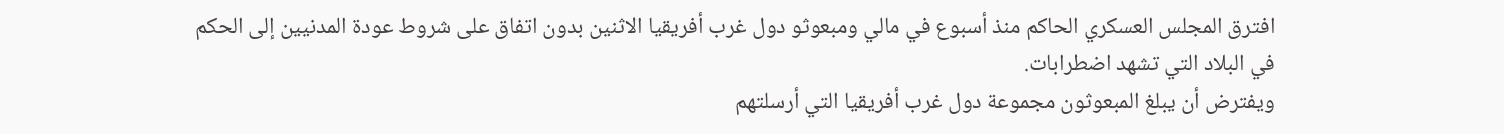افترق المجلس العسكري الحاكم منذ أسبوع في مالي ومبعوثو دول غرب أفريقيا الاثنين بدون اتفاق على شروط عودة المدنيين إلى الحكم في البلاد التي تشهد اضطرابات.
ويفترض أن يبلغ المبعوثون مجموعة دول غرب أفريقيا التي أرسلتهم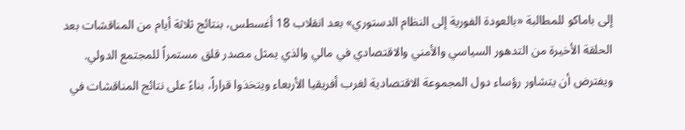إلى باماكو للمطالبة «بالعودة الفورية إلى النظام الدستوري» بعد انقلاب 18 أغسطس، بنتائج ثلاثة أيام من المناقشات بعد الحلقة الأخيرة من التدهور السياسي والأمني والاقتصادي في مالي والذي يمثل مصدر قلق مستمراً للمجتمع الدولي.
ويفترض أن يتشاور رؤساء دول المجموعة الاقتصادية لغرب أفريقيا الأربعاء ويتخذوا قراراً، بناءً على نتائج المناقشات في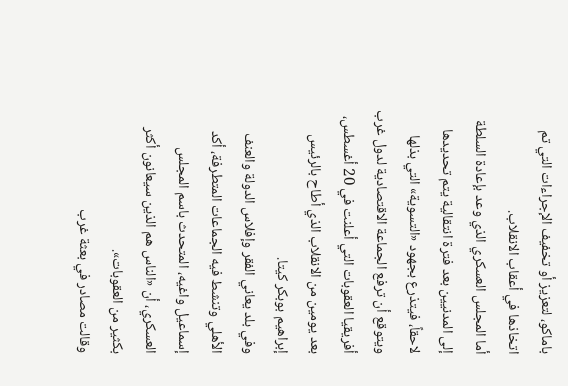باماكو، لتعزيز أو تخفيف الإجراءات التي تم اتخاذها في أعقاب الانقلاب.
أما المجلس العسكري الذي وعد بإعادة السلطة إلى المدنيين بعد فترة انتقالية يتم تحديدها لاحقاً، فيتذرع بجهود «التسوية» التي بذلها ويتوقع أن ترفع الجماعة الاقتصادية لدول غرب أفريقيا العقوبات التي أعلنت في 20 أغسطس، بعد يومين من الانقلاب الذي أطاح بالرئيس إبراهيم بوبكر كيتا.
وفي بلد يعاني الفقر وإفلاس الدولة والعنف الأهلي وتنشط فيه الجماعات المتطرفة، أكد إسماعيل واغيه، المتحدث باسم المجلس العسكري، أن «الناس هم الذين سيعانون أكثر بكثير من العقوبات».
وقالت مصادر في بعثة غرب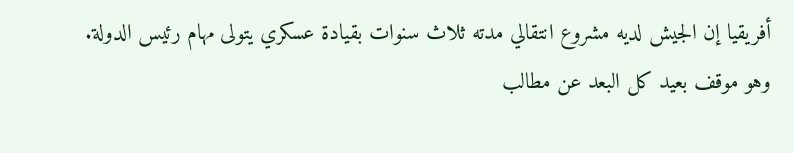أفريقيا إن الجيش لديه مشروع انتقالي مدته ثلاث سنوات بقيادة عسكري يتولى مهام رئيس الدولة.
وهو موقف بعيد كل البعد عن مطالب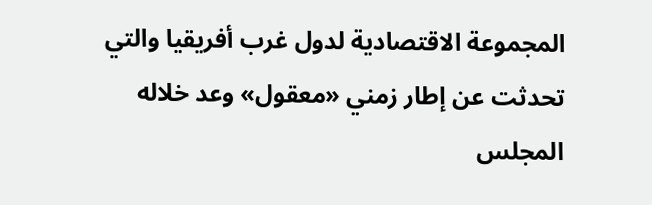المجموعة الاقتصادية لدول غرب أفريقيا والتي تحدثت عن إطار زمني «معقول» وعد خلاله المجلس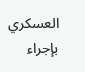العسكري بإجراء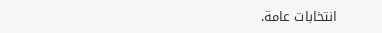انتخابات عامة.